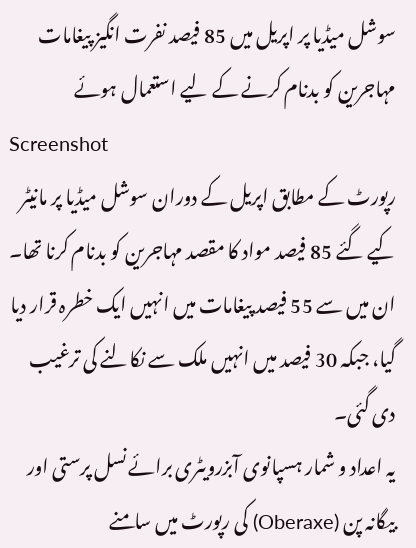سوشل میڈیا پر اپریل میں 85 فیصد نفرت انگیز پیغامات مہاجرین کو بدنام کرنے کے لیے استعمال ہوئے
Screenshot
رپورٹ کے مطابق اپریل کے دوران سوشل میڈیا پر مانیٹر کیے گئے 85 فیصد مواد کا مقصد مہاجرین کو بدنام کرنا تھا۔ ان میں سے 55 فیصد پیغامات میں انہیں ایک خطرہ قرار دیا گیا، جبکہ 30 فیصد میں انہیں ملک سے نکالنے کی ترغیب دی گئی۔
یہ اعداد و شمار ہسپانوی آبزرویٹری برائے نسل پرستی اور بیگانہ پن (Oberaxe) کی رپورٹ میں سامنے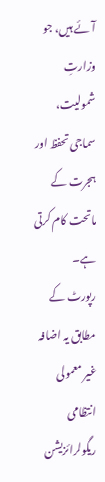آئے ہیں، جو وزارتِ شمولیت، سماجی تحفظ اور ہجرت کے ماتحت کام کرتی ہے۔
رپورٹ کے مطابق یہ اضافہ غیر معمولی انتظامی ریگولرائزیشن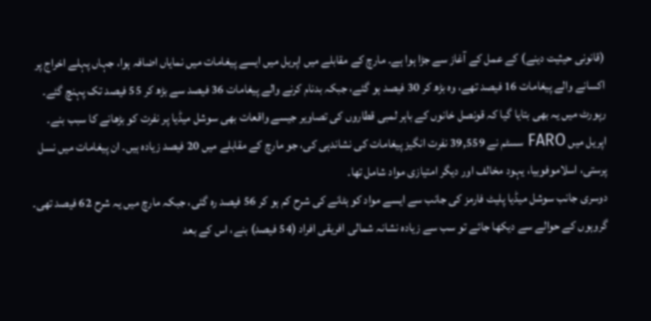(قانونی حیثیت دینے) کے عمل کے آغاز سے جڑا ہوا ہے۔ مارچ کے مقابلے میں اپریل میں ایسے پیغامات میں نمایاں اضافہ ہوا، جہاں پہلے اخراج پر اکسانے والے پیغامات 16 فیصد تھے، وہ بڑھ کر 30 فیصد ہو گئے، جبکہ بدنام کرنے والے پیغامات 36 فیصد سے بڑھ کر 55 فیصد تک پہنچ گئے۔
رپورٹ میں یہ بھی بتایا گیا کہ قونصل خانوں کے باہر لمبی قطاروں کی تصاویر جیسے واقعات بھی سوشل میڈیا پر نفرت کو بڑھانے کا سبب بنے۔
اپریل میں FARO سسٹم نے 39,559 نفرت انگیز پیغامات کی نشاندہی کی، جو مارچ کے مقابلے میں 20 فیصد زیادہ ہیں۔ ان پیغامات میں نسل پرستی، اسلاموفوبیا، یہود مخالف اور دیگر امتیازی مواد شامل تھا۔
دوسری جانب سوشل میڈیا پلیٹ فارمز کی جانب سے ایسے مواد کو ہٹانے کی شرح کم ہو کر 56 فیصد رہ گئی، جبکہ مارچ میں یہ شرح 62 فیصد تھی۔
گروہوں کے حوالے سے دیکھا جائے تو سب سے زیادہ نشانہ شمالی افریقی افراد (54 فیصد) بنے، اس کے بعد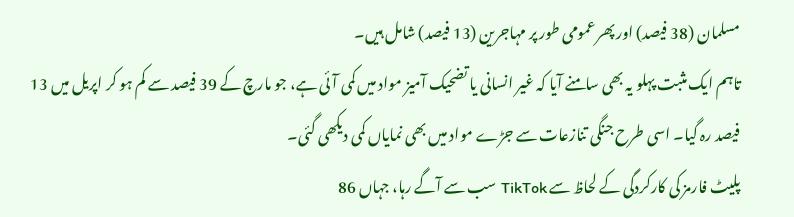مسلمان (38 فیصد) اور پھر عمومی طور پر مہاجرین (13 فیصد) شامل ہیں۔
تاہم ایک مثبت پہلو یہ بھی سامنے آیا کہ غیر انسانی یا تضحیک آمیز مواد میں کمی آئی ہے، جو مارچ کے 39 فیصد سے کم ہو کر اپریل میں 13 فیصد رہ گیا۔ اسی طرح جنگی تنازعات سے جڑے مواد میں بھی نمایاں کمی دیکھی گئی۔
پلیٹ فارمز کی کارکردگی کے لحاظ سے TikTok سب سے آگے رہا، جہاں 86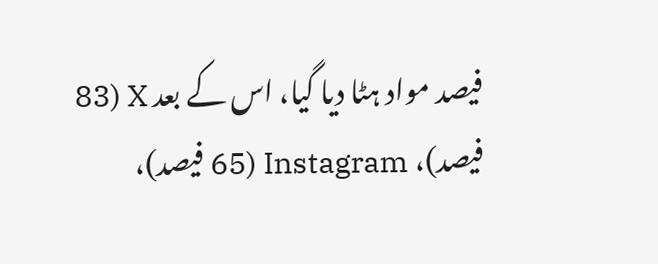فیصد مواد ہٹا دیا گیا، اس کے بعد X (83 فیصد)، Instagram (65 فیصد)،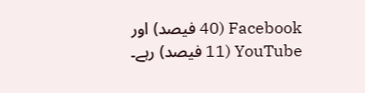Facebook (40 فیصد) اور YouTube (11 فیصد) رہے۔